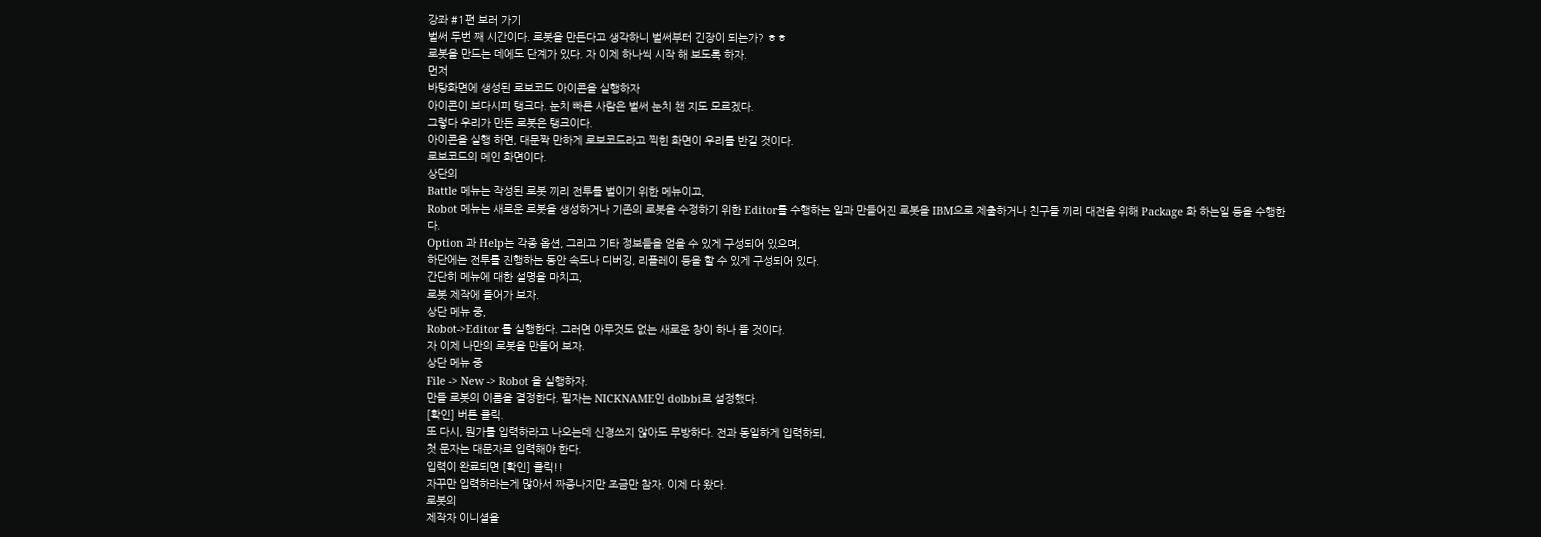강좌 #1편 보러 가기
벌써 두번 째 시간이다. 로봇을 만든다고 생각하니 벌써부터 긴장이 되는가? ㅎㅎ
로봇을 만드는 데에도 단계가 있다. 자 이제 하나씩 시작 해 보도록 하자.
먼저
바탕화면에 생성된 로보코드 아이콘을 실행하자
아이콘이 보다시피 탱크다. 눈치 빠른 사람은 벌써 눈치 챈 지도 모르겠다.
그렇다 우리가 만든 로봇은 탱크이다.
아이콘을 실행 하면, 대문짝 만하게 로보코드라고 찍힌 화면이 우리를 반길 것이다.
로보코드의 메인 화면이다.
상단의
Battle 메뉴는 작성된 로봇 끼리 전투를 벌이기 위한 메뉴이고,
Robot 메뉴는 새로운 로봇을 생성하거나 기존의 로봇을 수정하기 위한 Editor를 수행하는 일과 만들어진 로봇을 IBM으로 제출하거나 친구들 끼리 대전을 위해 Package 화 하는일 등을 수행한다.
Option 과 Help는 각종 옵션, 그리고 기타 정보들을 얻을 수 있게 구성되어 있으며,
하단에는 전투를 진행하는 동안 속도나 디버깅, 리플레이 등을 할 수 있게 구성되어 있다.
간단히 메뉴에 대한 설명을 마치고,
로봇 제작에 들어가 보자.
상단 메뉴 중,
Robot->Editor 를 실행한다. 그러면 아무것도 없는 새로운 창이 하나 뜰 것이다.
자 이제 나만의 로봇을 만들어 보자.
상단 메뉴 중
File -> New -> Robot 을 실행하자.
만들 로봇의 이름을 결정한다. 필자는 NICKNAME인 dolbbi로 설정했다.
[확인] 버튼 클릭.
또 다시, 뭔가를 입력하라고 나오는데 신경쓰지 않아도 무방하다. 전과 동일하게 입력하되,
첫 문자는 대문자로 입력해야 한다.
입력이 완료되면 [확인] 클릭!!
자꾸만 입력하라는게 많아서 짜증나지만 조금만 참자. 이제 다 왔다.
로봇의
제작자 이니셜을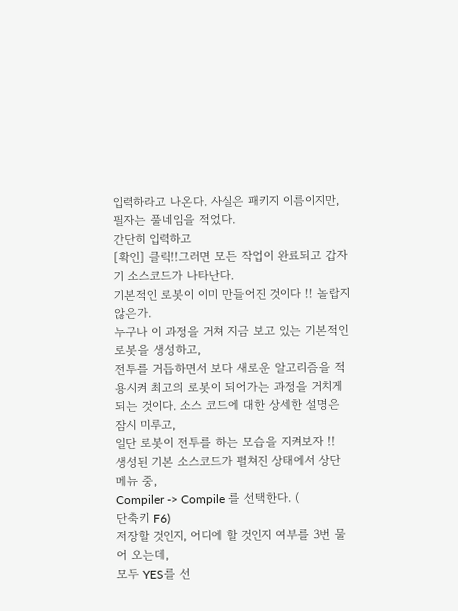입력하라고 나온다. 사실은 패키지 이름이지만, 필자는 풀네임을 적었다.
간단히 입력하고
[확인] 클릭!!그러면 모든 작업이 완료되고 갑자기 소스코드가 나타난다.
기본적인 로봇이 이미 만들어진 것이다 !! 놀랍지 않은가.
누구나 이 과정을 거쳐 지금 보고 있는 기본적인 로봇을 생성하고,
전투를 거듭하면서 보다 새로운 알고리즘을 적용시켜 최고의 로봇이 되어가는 과정을 거치게 되는 것이다. 소스 코드에 대한 상세한 설명은 잠시 미루고,
일단 로봇이 전투를 하는 모습을 지켜보자 !!
생성된 기본 소스코드가 펼쳐진 상태에서 상단 메뉴 중,
Compiler -> Compile 를 선택한다. (
단축키 F6)
저장할 것인지, 어디에 할 것인지 여부를 3번 물어 오는데,
모두 YES를 선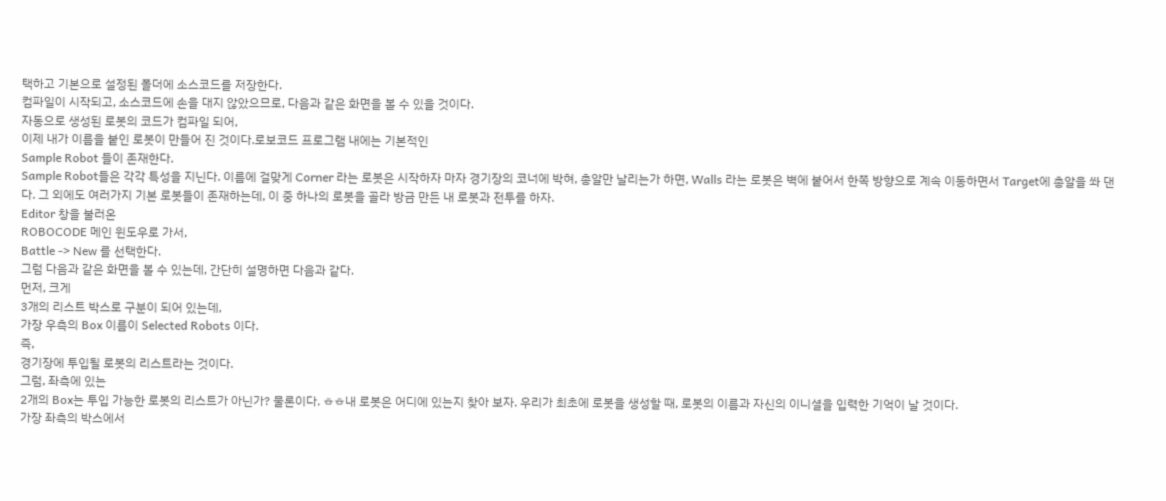택하고 기본으로 설정된 폴더에 소스코드를 저장한다.
컴파일이 시작되고, 소스코드에 손을 대지 않았으므로, 다음과 같은 화면을 볼 수 있을 것이다.
자동으로 생성된 로봇의 코드가 컴파일 되어,
이제 내가 이름을 붙인 로봇이 만들어 진 것이다.로보코드 프로그램 내에는 기본적인
Sample Robot 들이 존재한다.
Sample Robot들은 각각 특성을 지닌다. 이름에 걸맞게 Corner 라는 로봇은 시작하자 마자 경기장의 코너에 박혀, 총알만 날리는가 하면, Walls 라는 로봇은 벽에 붙어서 한쪽 방향으로 계속 이동하면서 Target에 총알을 쏴 댄다. 그 외에도 여러가지 기본 로봇들이 존재하는데, 이 중 하나의 로봇을 골라 방금 만든 내 로봇과 전투를 하자.
Editor 창을 불러온
ROBOCODE 메인 윈도우로 가서,
Battle -> New 를 선택한다.
그럼 다음과 같은 화면을 볼 수 있는데, 간단히 설명하면 다음과 같다.
먼저, 크게
3개의 리스트 박스로 구분이 되어 있는데,
가장 우측의 Box 이름이 Selected Robots 이다.
즉,
경기장에 투입될 로봇의 리스트라는 것이다.
그럼, 좌측에 있는
2개의 Box는 투입 가능한 로봇의 리스트가 아닌가? 물론이다. ㅎㅎ내 로봇은 어디에 있는지 찾아 보자. 우리가 최초에 로봇을 생성할 때, 로봇의 이름과 자신의 이니셜을 입력한 기억이 날 것이다.
가장 좌측의 박스에서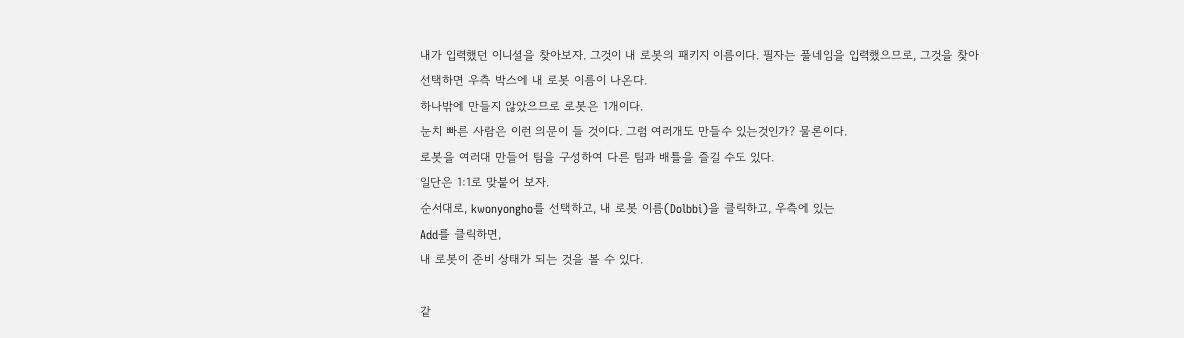내가 입력했던 이니셜을 찾아보자. 그것이 내 로봇의 패키지 이름이다. 필자는 풀네임을 입력했으므로, 그것을 찾아
선택하면 우측 박스에 내 로봇 이름이 나온다.
하나밖에 만들지 않았으므로 로봇은 1개이다.
눈치 빠른 사람은 이런 의문이 들 것이다. 그럼 여러개도 만들수 있는것인가? 물론이다.
로봇을 여러대 만들어 팀을 구성하여 다른 팀과 배틀을 즐길 수도 있다.
일단은 1:1로 맞붙어 보자.
순서대로, kwonyongho를 선택하고, 내 로봇 이름(Dolbbi)을 클릭하고, 우측에 있는
Add를 클릭하면,
내 로봇이 준비 상태가 되는 것을 볼 수 있다.

같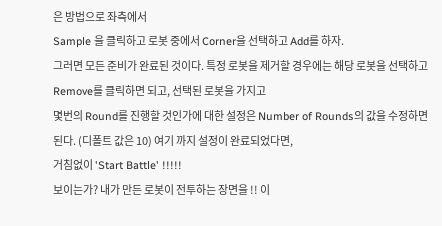은 방법으로 좌측에서
Sample 을 클릭하고 로봇 중에서 Corner을 선택하고 Add를 하자.
그러면 모든 준비가 완료된 것이다. 특정 로봇을 제거할 경우에는 해당 로봇을 선택하고 Remove를 클릭하면 되고, 선택된 로봇을 가지고
몇번의 Round를 진행할 것인가에 대한 설정은 Number of Rounds의 값을 수정하면 된다. (디폴트 값은 10) 여기 까지 설정이 완료되었다면,
거침없이 'Start Battle' !!!!!
보이는가? 내가 만든 로봇이 전투하는 장면을 !! 이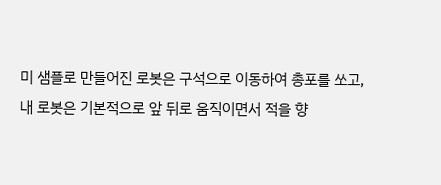미 샘플로 만들어진 로봇은 구석으로 이동하여 총포를 쏘고,
내 로봇은 기본적으로 앞 뒤로 움직이면서 적을 향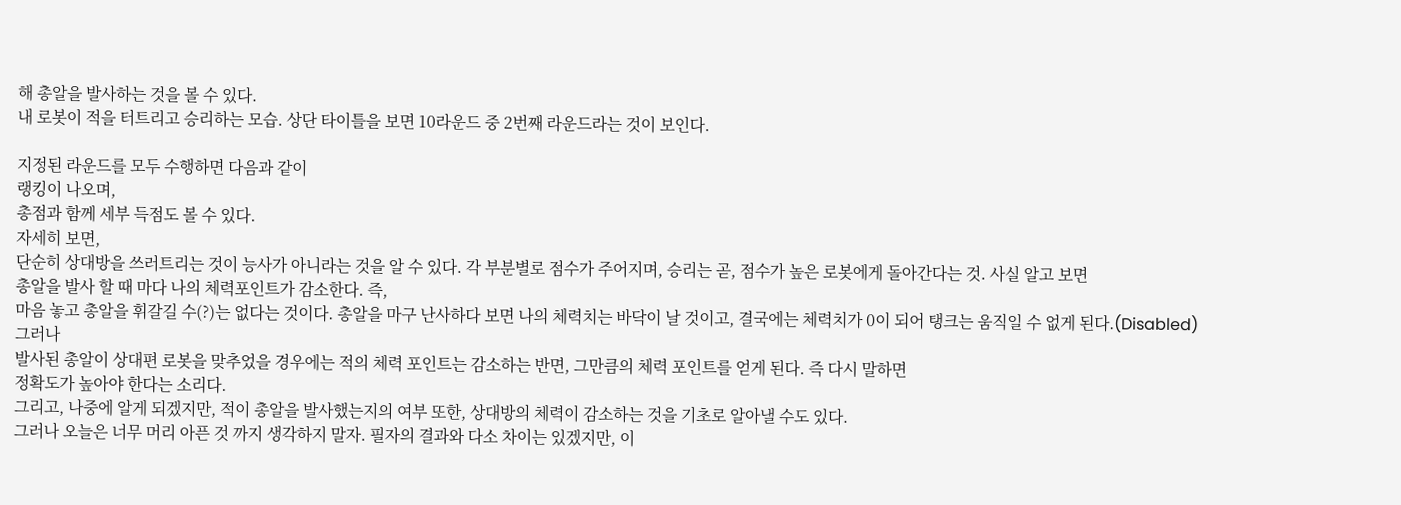해 총알을 발사하는 것을 볼 수 있다.
내 로봇이 적을 터트리고 승리하는 모습. 상단 타이틀을 보면 10라운드 중 2번째 라운드라는 것이 보인다.

지정된 라운드를 모두 수행하면 다음과 같이
랭킹이 나오며,
총점과 함께 세부 득점도 볼 수 있다.
자세히 보면,
단순히 상대방을 쓰러트리는 것이 능사가 아니라는 것을 알 수 있다. 각 부분별로 점수가 주어지며, 승리는 곧, 점수가 높은 로봇에게 돌아간다는 것. 사실 알고 보면
총알을 발사 할 때 마다 나의 체력포인트가 감소한다. 즉,
마음 놓고 총알을 휘갈길 수(?)는 없다는 것이다. 총알을 마구 난사하다 보면 나의 체력치는 바닥이 날 것이고, 결국에는 체력치가 0이 되어 탱크는 움직일 수 없게 된다.(Disabled)
그러나
발사된 총알이 상대편 로봇을 맞추었을 경우에는 적의 체력 포인트는 감소하는 반면, 그만큼의 체력 포인트를 얻게 된다. 즉 다시 말하면
정확도가 높아야 한다는 소리다.
그리고, 나중에 알게 되겠지만, 적이 총알을 발사했는지의 여부 또한, 상대방의 체력이 감소하는 것을 기초로 알아낼 수도 있다.
그러나 오늘은 너무 머리 아픈 것 까지 생각하지 말자. 필자의 결과와 다소 차이는 있겠지만, 이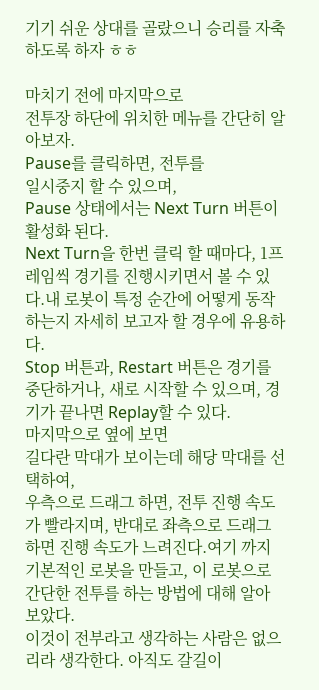기기 쉬운 상대를 골랐으니 승리를 자축하도록 하자 ㅎㅎ

마치기 전에 마지막으로
전투장 하단에 위치한 메뉴를 간단히 알아보자.
Pause를 클릭하면, 전투를
일시중지 할 수 있으며,
Pause 상태에서는 Next Turn 버튼이 활성화 된다.
Next Turn을 한번 클릭 할 때마다, 1프레임씩 경기를 진행시키면서 볼 수 있다.내 로봇이 특정 순간에 어떻게 동작하는지 자세히 보고자 할 경우에 유용하다.
Stop 버튼과, Restart 버튼은 경기를 중단하거나, 새로 시작할 수 있으며, 경기가 끝나면 Replay할 수 있다.
마지막으로 옆에 보면
길다란 막대가 보이는데 해당 막대를 선택하여,
우측으로 드래그 하면, 전투 진행 속도가 빨라지며, 반대로 좌측으로 드래그 하면 진행 속도가 느려진다.여기 까지 기본적인 로봇을 만들고, 이 로봇으로 간단한 전투를 하는 방법에 대해 알아 보았다.
이것이 전부라고 생각하는 사람은 없으리라 생각한다. 아직도 갈길이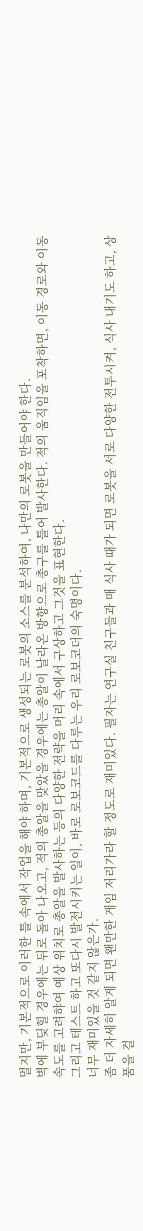멀지만, 기본적으로 이러한 틀 속에서 작업을 해야 하며, 기본적으로 생성되는 로봇의 소스를 분석하여, 나만의 로봇을 만들어야 한다.
벽에 부딪힐 경우에는 뒤로 돌아 나오고, 적의 총알을 맞았을 경우에는 총알이 날라온 방향으로 총구를 틀어 발사한다. 적의 움직임을 포착하면, 이동 경로와 이동 속도를 고려햐여 예상 위치로 총알을 발사하는 등의 다양한 전략을 머리 속에서 구상하고 그것을 표현한다.
그리고 테스트 하고 또다시 발전시키는 일이, 바로 로보코드를 다루는 우리 로보코더의 숙명이다.
너무 재미있을 것 같지 않은가.
좀 더 자세히 알게 되면 왠만한 게임 저리가라 할 정도로 재미있다. 필자는 연구실 친구들과 매 식사 때가 되면 로봇을 서로 다양한 전투시켜, 식사 내기도 하고, 상품을 걸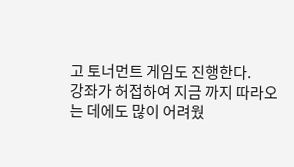고 토너먼트 게임도 진행한다.
강좌가 허접하여 지금 까지 따라오는 데에도 많이 어려웠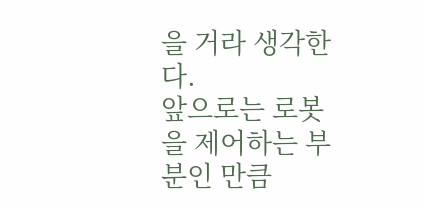을 거라 생각한다.
앞으로는 로봇을 제어하는 부분인 만큼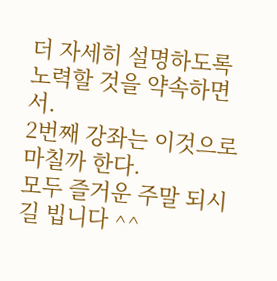더 자세히 설명하도록 노력할 것을 약속하면서.
2번째 강좌는 이것으로 마칠까 한다.
모두 즐거운 주말 되시길 빕니다 ^^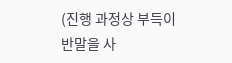(진행 과정상 부득이 반말을 사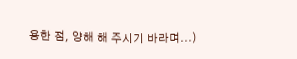용한 점, 양해 해 주시기 바라며...)